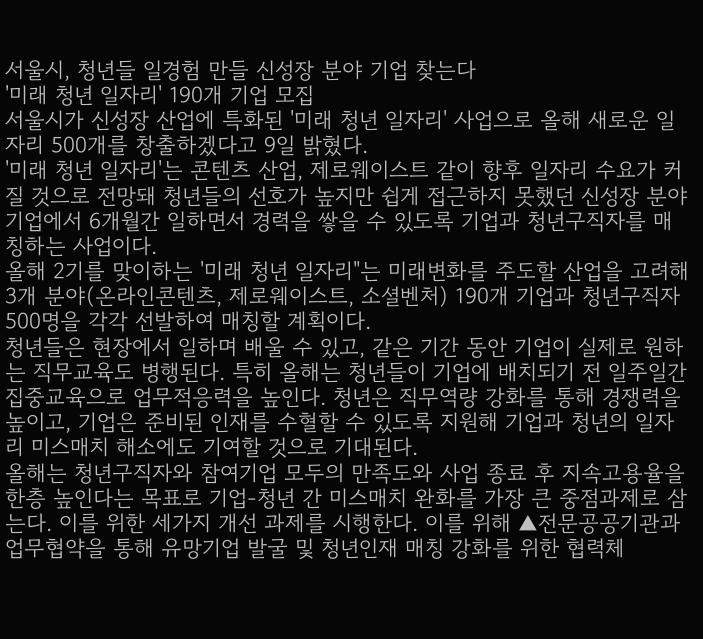서울시, 청년들 일경험 만들 신성장 분야 기업 찾는다
'미래 청년 일자리' 190개 기업 모집
서울시가 신성장 산업에 특화된 '미래 청년 일자리' 사업으로 올해 새로운 일자리 500개를 창출하겠다고 9일 밝혔다.
'미래 청년 일자리'는 콘텐츠 산업, 제로웨이스트 같이 향후 일자리 수요가 커질 것으로 전망돼 청년들의 선호가 높지만 쉽게 접근하지 못했던 신성장 분야 기업에서 6개월간 일하면서 경력을 쌓을 수 있도록 기업과 청년구직자를 매칭하는 사업이다.
올해 2기를 맞이하는 '미래 청년 일자리"는 미래변화를 주도할 산업을 고려해 3개 분야(온라인콘텐츠, 제로웨이스트, 소셜벤처) 190개 기업과 청년구직자 500명을 각각 선발하여 매칭할 계획이다.
청년들은 현장에서 일하며 배울 수 있고, 같은 기간 동안 기업이 실제로 원하는 직무교육도 병행된다. 특히 올해는 청년들이 기업에 배치되기 전 일주일간 집중교육으로 업무적응력을 높인다. 청년은 직무역량 강화를 통해 경쟁력을 높이고, 기업은 준비된 인재를 수혈할 수 있도록 지원해 기업과 청년의 일자리 미스매치 해소에도 기여할 것으로 기대된다.
올해는 청년구직자와 참여기업 모두의 만족도와 사업 종료 후 지속고용율을 한층 높인다는 목표로 기업-청년 간 미스매치 완화를 가장 큰 중점과제로 삼는다. 이를 위한 세가지 개선 과제를 시행한다. 이를 위해 ▲전문공공기관과 업무협약을 통해 유망기업 발굴 및 청년인재 매칭 강화를 위한 협력체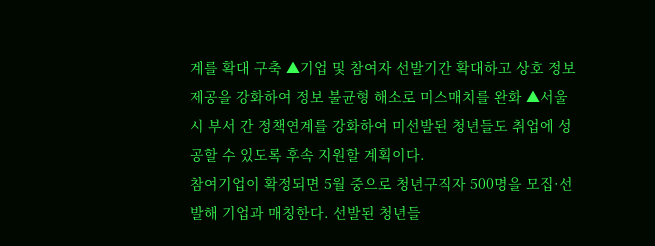계를 확대 구축 ▲기업 및 참여자 선발기간 확대하고 상호 정보제공을 강화하여 정보 불균형 해소로 미스매치를 완화 ▲서울시 부서 간 정책연계를 강화하여 미선발된 청년들도 취업에 성공할 수 있도록 후속 지원할 계획이다.
참여기업이 확정되면 5월 중으로 청년구직자 500명을 모집·선발해 기업과 매칭한다. 선발된 청년들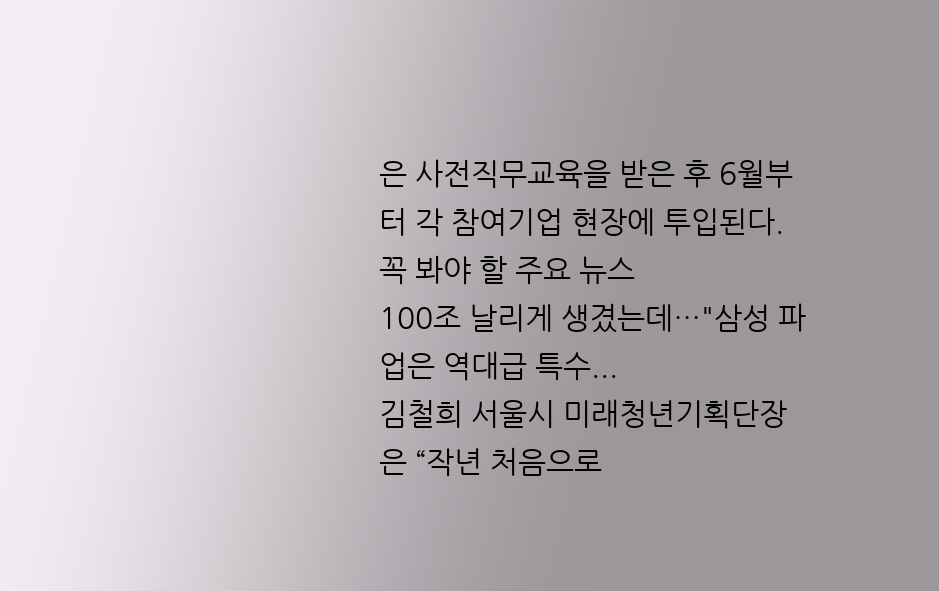은 사전직무교육을 받은 후 6월부터 각 참여기업 현장에 투입된다.
꼭 봐야 할 주요 뉴스
100조 날리게 생겼는데…"삼성 파업은 역대급 특수...
김철희 서울시 미래청년기획단장은 “작년 처음으로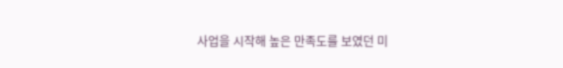사업을 시작해 높은 만족도를 보였던 미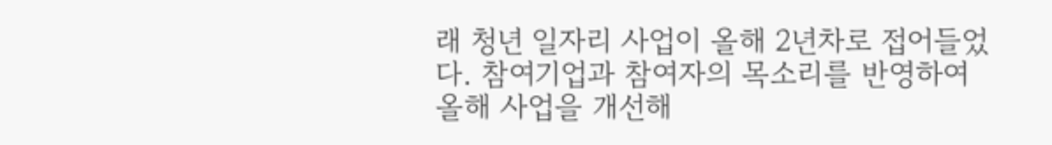래 청년 일자리 사업이 올해 2년차로 접어들었다. 참여기업과 참여자의 목소리를 반영하여 올해 사업을 개선해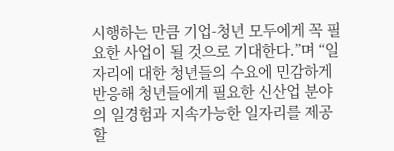시행하는 만큼 기업-청년 모두에게 꼭 필요한 사업이 될 것으로 기대한다.”며 “일자리에 대한 청년들의 수요에 민감하게 반응해 청년들에게 필요한 신산업 분야의 일경험과 지속가능한 일자리를 제공할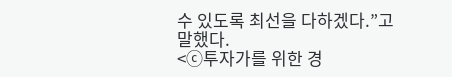수 있도록 최선을 다하겠다.”고 말했다.
<ⓒ투자가를 위한 경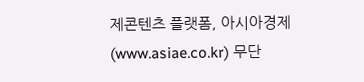제콘텐츠 플랫폼, 아시아경제(www.asiae.co.kr) 무단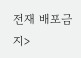전재 배포금지>